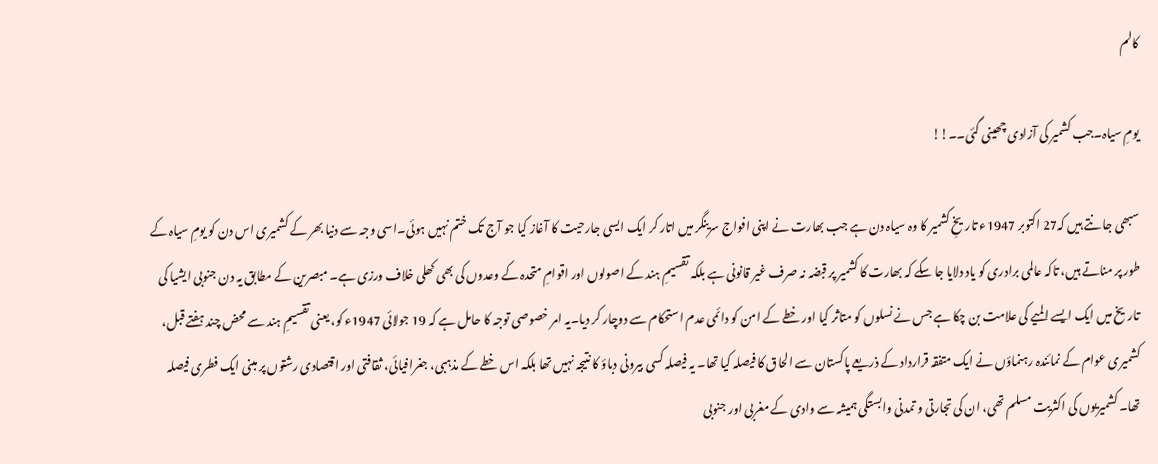کالم

یومِ سیاہ۔جب کشمیر کی آزادی چھینی گئی۔۔!!

سبھی جا نتے ہیں کہ27 اکتوبر 1947ء تاریخِ کشمیر کا وہ سیاہ دن ہے جب بھارت نے اپنی افواج سرینگر میں اتار کر ایک ایسی جارحیت کا آغاز کیا جو آج تک ختم نہیں ہوئی۔اسی وجہ سے دنیا بھر کے کشمیری اس دن کو یومِ سیاہ کے طور پر مناتے ہیں، تاکہ عالمی برادری کو یاد دلایا جا سکے کہ بھارت کا کشمیر پر قبضہ نہ صرف غیر قانونی ہے بلکہ تقسیمِ ہند کے اصولوں اور اقوامِ متحدہ کے وعدوں کی بھی کھلی خلاف ورزی ہے۔ مبصرین کے مطابق یہ دن جنوبی ایشیا کی تاریخ میں ایک ایسے المیے کی علامت بن چکا ہے جس نے نسلوں کو متاثر کیا اور خطے کے امن کو دائمی عدم استحکام سے دوچار کر دیا۔یہ امر خصوصی توجہ کا حامل ہے کہ 19 جولائی 1947ء کو، یعنی تقسیمِ ہند سے محض چند ہفتے قبل، کشمیری عوام کے نمائندہ رہنماؤں نے ایک متفقہ قرارداد کے ذریعے پاکستان سے الحاق کا فیصلہ کیا تھا۔ یہ فیصلہ کسی بیرونی دباؤ کا نتیجہ نہیں تھا بلکہ اس خطے کے مذہبی، جغرافیائی، ثقافتی اور اقتصادی رشتوں پر مبنی ایک فطری فیصلہ تھا۔ کشمیریوں کی اکثریت مسلم تھی، ان کی تجارتی و تمدنی وابستگی ہمیشہ سے وادی کے مغربی اور جنوبی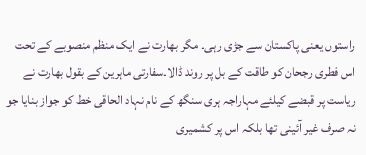راستوں یعنی پاکستان سے جڑی رہی۔ مگر بھارت نے ایک منظم منصوبے کے تحت اس فطری رجحان کو طاقت کے بل پر روند ڈالا۔سفارتی ماہرین کے بقول بھارت نے ریاست پر قبضے کیلئے مہاراجہ ہری سنگھ کے نام نہاد الحاقی خط کو جواز بنایا جو نہ صرف غیر آئینی تھا بلکہ اس پر کشمیری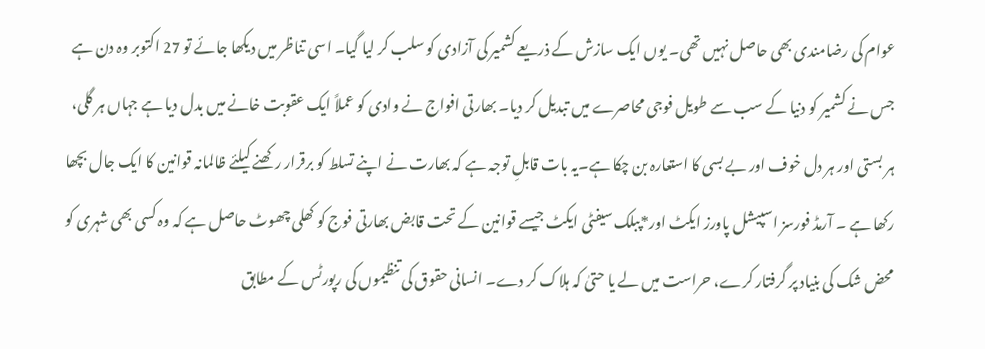عوام کی رضامندی بھی حاصل نہیں تھی۔ یوں ایک سازش کے ذریعے کشمیر کی آزادی کو سلب کر لیا گیا۔ اسی تناظر میں دیکھا جائے تو 27 اکتوبر وہ دن ہے جس نے کشمیر کو دنیا کے سب سے طویل فوجی محاصرے میں تبدیل کر دیا۔ بھارتی افواج نے وادی کو عملاً ایک عقوبت خانے میں بدل دیا ہے جہاں ہر گلی، ہر بستی اور ہر دل خوف اور بے بسی کا استعارہ بن چکا ہے۔یہ بات قابلِ توجہ ہے کہ بھارت نے اپنے تسلط کو برقرار رکھنے کیلئے ظالمانہ قوانین کا ایک جال بچھا رکھا ہے ۔ آرمڈ فورسز اسپیشل پاورز ایکٹ اور*پبلک سیفٹی ایکٹ جیسے قوانین کے تحت قابض بھارتی فوج کو کھلی چھوٹ حاصل ہے کہ وہ کسی بھی شہری کو محض شک کی بنیاد پر گرفتار کرے، حراست میں لے یا حتیٰ کہ ہلاک کر دے۔ انسانی حقوق کی تنظیموں کی رپورٹس کے مطابق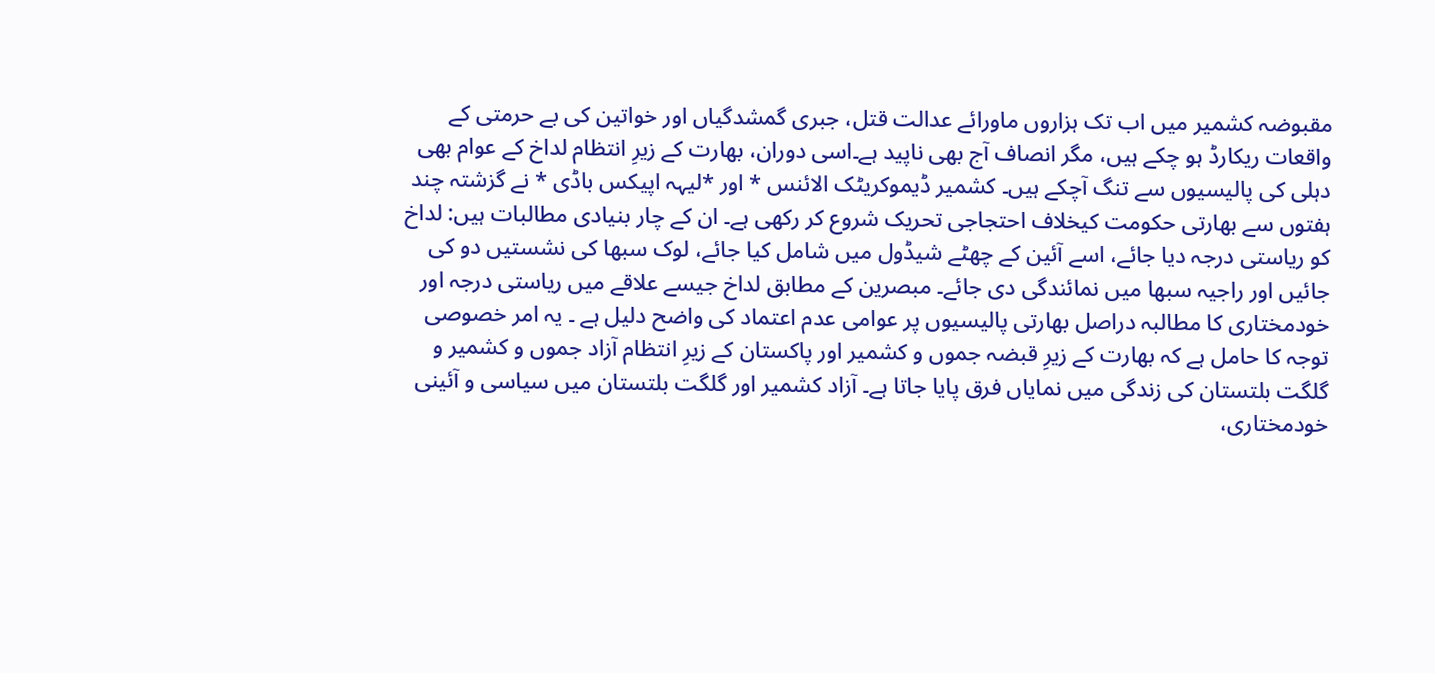مقبوضہ کشمیر میں اب تک ہزاروں ماورائے عدالت قتل، جبری گمشدگیاں اور خواتین کی بے حرمتی کے واقعات ریکارڈ ہو چکے ہیں، مگر انصاف آج بھی ناپید ہے۔اسی دوران، بھارت کے زیرِ انتظام لداخ کے عوام بھی دہلی کی پالیسیوں سے تنگ آچکے ہیں۔ کشمیر ڈیموکریٹک الائنس * اور *لیہہ اپیکس باڈی * نے گزشتہ چند ہفتوں سے بھارتی حکومت کیخلاف احتجاجی تحریک شروع کر رکھی ہے۔ ان کے چار بنیادی مطالبات ہیں: لداخ کو ریاستی درجہ دیا جائے، اسے آئین کے چھٹے شیڈول میں شامل کیا جائے، لوک سبھا کی نشستیں دو کی جائیں اور راجیہ سبھا میں نمائندگی دی جائے۔ مبصرین کے مطابق لداخ جیسے علاقے میں ریاستی درجہ اور خودمختاری کا مطالبہ دراصل بھارتی پالیسیوں پر عوامی عدم اعتماد کی واضح دلیل ہے ۔ یہ امر خصوصی توجہ کا حامل ہے کہ بھارت کے زیرِ قبضہ جموں و کشمیر اور پاکستان کے زیرِ انتظام آزاد جموں و کشمیر و گلگت بلتستان کی زندگی میں نمایاں فرق پایا جاتا ہے۔ آزاد کشمیر اور گلگت بلتستان میں سیاسی و آئینی خودمختاری،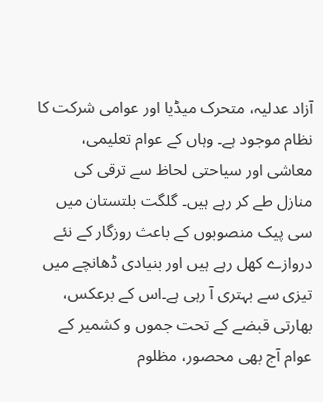آزاد عدلیہ، متحرک میڈیا اور عوامی شرکت کا نظام موجود ہے۔ وہاں کے عوام تعلیمی، معاشی اور سیاحتی لحاظ سے ترقی کی منازل طے کر رہے ہیں۔ گلگت بلتستان میں سی پیک منصوبوں کے باعث روزگار کے نئے دروازے کھل رہے ہیں اور بنیادی ڈھانچے میں تیزی سے بہتری آ رہی ہے۔اس کے برعکس، بھارتی قبضے کے تحت جموں و کشمیر کے عوام آج بھی محصور، مظلوم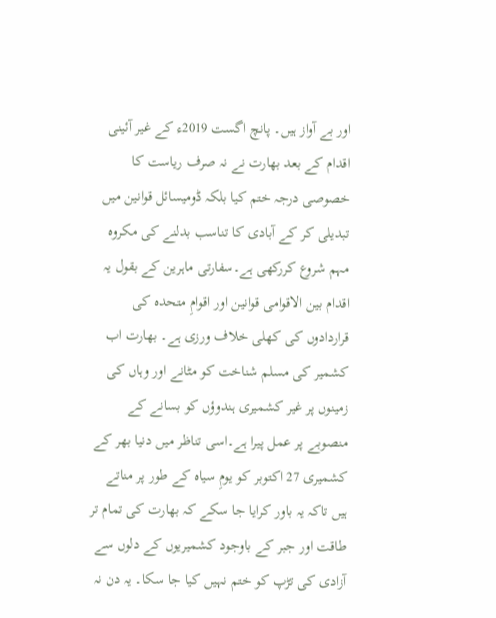اور بے آواز ہیں۔ پانچ اگست 2019ء کے غیر آئینی اقدام کے بعد بھارت نے نہ صرف ریاست کا خصوصی درجہ ختم کیا بلکہ ڈومیسائل قوانین میں تبدیلی کر کے آبادی کا تناسب بدلنے کی مکروہ مہم شروع کررکھی ہے۔سفارتی ماہرین کے بقول یہ اقدام بین الاقوامی قوانین اور اقوامِ متحدہ کی قراردادوں کی کھلی خلاف ورزی ہے۔ بھارت اب کشمیر کی مسلم شناخت کو مٹانے اور وہاں کی زمینوں پر غیر کشمیری ہندوؤں کو بسانے کے منصوبے پر عمل پیرا ہے۔اسی تناظر میں دنیا بھر کے کشمیری 27 اکتوبر کو یومِ سیاہ کے طور پر مناتے ہیں تاکہ یہ باور کرایا جا سکے کہ بھارت کی تمام تر طاقت اور جبر کے باوجود کشمیریوں کے دلوں سے آزادی کی تڑپ کو ختم نہیں کیا جا سکا۔ یہ دن نہ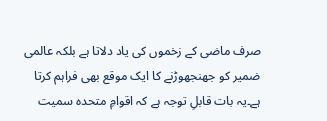صرف ماضی کے زخموں کی یاد دلاتا ہے بلکہ عالمی ضمیر کو جھنجھوڑنے کا ایک موقع بھی فراہم کرتا ہے۔یہ بات قابلِ توجہ ہے کہ اقوامِ متحدہ سمیت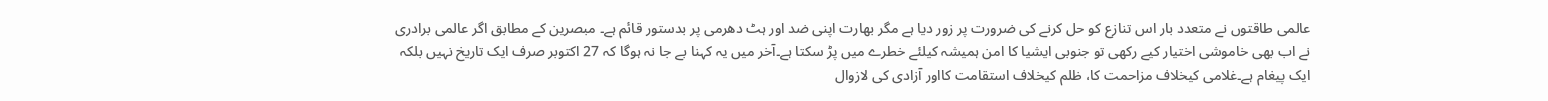عالمی طاقتوں نے متعدد بار اس تنازع کو حل کرنے کی ضرورت پر زور دیا ہے مگر بھارت اپنی ضد اور ہٹ دھرمی پر بدستور قائم ہے۔ مبصرین کے مطابق اگر عالمی برادری نے اب بھی خاموشی اختیار کیے رکھی تو جنوبی ایشیا کا امن ہمیشہ کیلئے خطرے میں پڑ سکتا ہے۔آخر میں یہ کہنا بے جا نہ ہوگا کہ 27 اکتوبر صرف ایک تاریخ نہیں بلکہ ایک پیغام ہے۔غلامی کیخلاف مزاحمت کا، ظلم کیخلاف استقامت کااور آزادی کی لازوال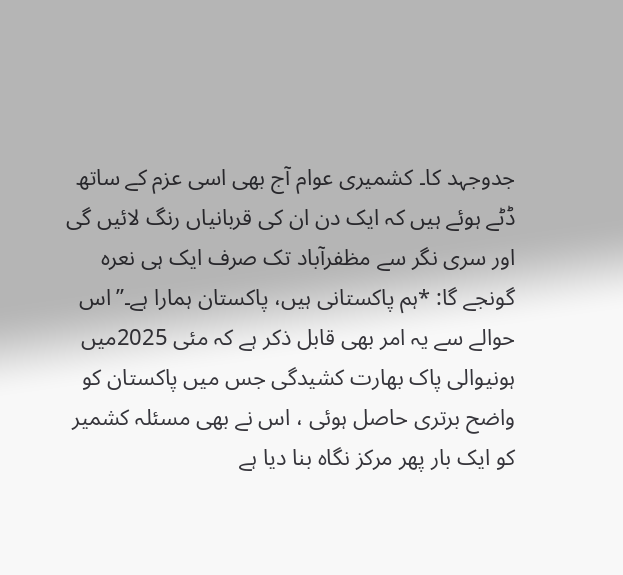جدوجہد کا۔ کشمیری عوام آج بھی اسی عزم کے ساتھ ڈٹے ہوئے ہیں کہ ایک دن ان کی قربانیاں رنگ لائیں گی اور سری نگر سے مظفرآباد تک صرف ایک ہی نعرہ گونجے گا: *ہم پاکستانی ہیں، پاکستان ہمارا ہے۔”اس حوالے سے یہ امر بھی قابل ذکر ہے کہ مئی 2025میں ہونیوالی پاک بھارت کشیدگی جس میں پاکستان کو واضح برتری حاصل ہوئی ، اس نے بھی مسئلہ کشمیر کو ایک بار پھر مرکز نگاہ بنا دیا ہے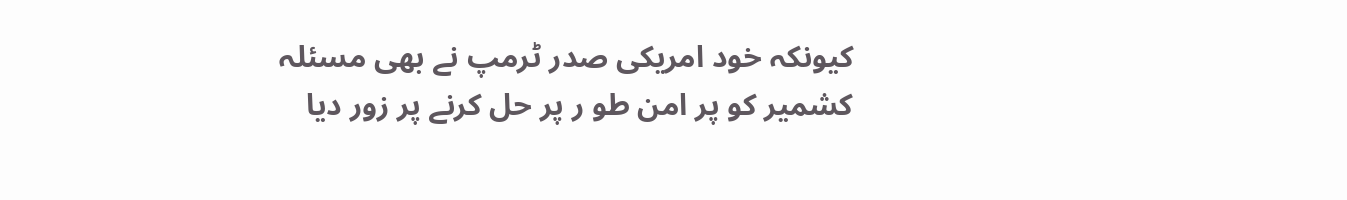کیونکہ خود امریکی صدر ٹرمپ نے بھی مسئلہ کشمیر کو پر امن طو ر پر حل کرنے پر زور دیا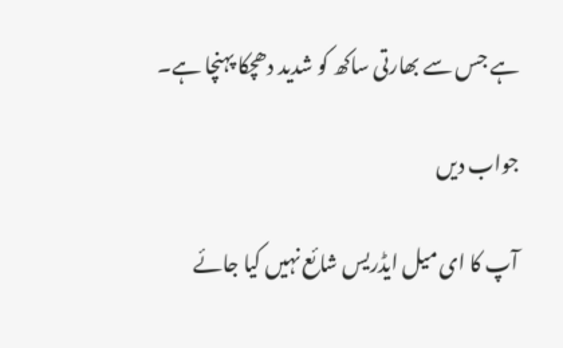ہے جس سے بھارتی ساکھ کو شدید دھچکا پہنچا ہے۔

جواب دیں

آپ کا ای میل ایڈریس شائع نہیں کیا جائے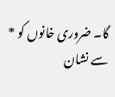گا۔ ضروری خانوں کو * سے نشان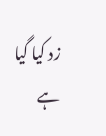زد کیا گیا ہے